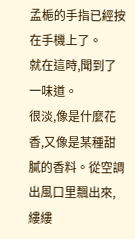孟梔的手指已經按在手機上了。
就在這時,聞到了一味道。
很淡,像是什麼花香,又像是某種甜膩的香料。從空調出風口里飄出來,縷縷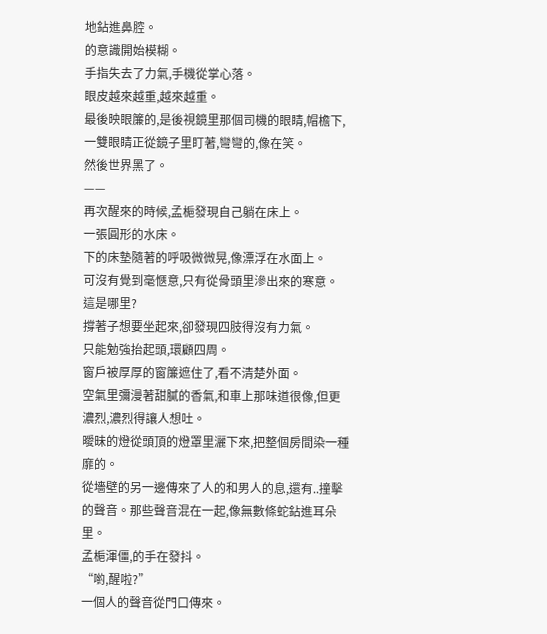地鉆進鼻腔。
的意識開始模糊。
手指失去了力氣,手機從掌心落。
眼皮越來越重,越來越重。
最後映眼簾的,是後視鏡里那個司機的眼睛,帽檐下,一雙眼睛正從鏡子里盯著,彎彎的,像在笑。
然後世界黑了。
——
再次醒來的時候,孟梔發現自己躺在床上。
一張圓形的水床。
下的床墊隨著的呼吸微微晃,像漂浮在水面上。
可沒有覺到毫愜意,只有從骨頭里滲出來的寒意。
這是哪里?
撐著子想要坐起來,卻發現四肢得沒有力氣。
只能勉強抬起頭,環顧四周。
窗戶被厚厚的窗簾遮住了,看不清楚外面。
空氣里彌漫著甜膩的香氣,和車上那味道很像,但更濃烈,濃烈得讓人想吐。
曖昧的燈從頭頂的燈罩里灑下來,把整個房間染一種靡的。
從墻壁的另一邊傳來了人的和男人的息,還有..撞擊的聲音。那些聲音混在一起,像無數條蛇鉆進耳朵里。
孟梔渾僵,的手在發抖。
“喲,醒啦?”
一個人的聲音從門口傳來。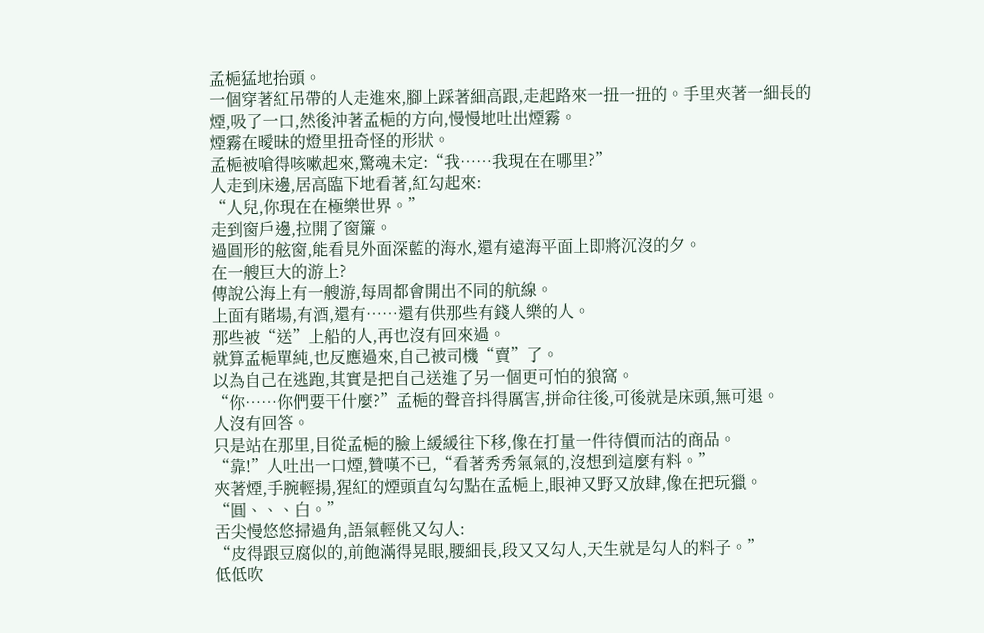孟梔猛地抬頭。
一個穿著紅吊帶的人走進來,腳上踩著細高跟,走起路來一扭一扭的。手里夾著一細長的煙,吸了一口,然後沖著孟梔的方向,慢慢地吐出煙霧。
煙霧在曖昧的燈里扭奇怪的形狀。
孟梔被嗆得咳嗽起來,驚魂未定:“我……我現在在哪里?”
人走到床邊,居高臨下地看著,紅勾起來:
“人兒,你現在在極樂世界。”
走到窗戶邊,拉開了窗簾。
過圓形的舷窗,能看見外面深藍的海水,還有遠海平面上即將沉沒的夕。
在一艘巨大的游上?
傳說公海上有一艘游,每周都會開出不同的航線。
上面有賭場,有酒,還有……還有供那些有錢人樂的人。
那些被“送”上船的人,再也沒有回來過。
就算孟梔單純,也反應過來,自己被司機“賣”了。
以為自己在逃跑,其實是把自己送進了另一個更可怕的狼窩。
“你……你們要干什麼?”孟梔的聲音抖得厲害,拼命往後,可後就是床頭,無可退。
人沒有回答。
只是站在那里,目從孟梔的臉上緩緩往下移,像在打量一件待價而沽的商品。
“靠!”人吐出一口煙,贊嘆不已,“看著秀秀氣氣的,沒想到這麼有料。”
夾著煙,手腕輕揚,猩紅的煙頭直勾勾點在孟梔上,眼神又野又放肆,像在把玩獵。
“圓、、、白。”
舌尖慢悠悠掃過角,語氣輕佻又勾人:
“皮得跟豆腐似的,前飽滿得晃眼,腰細長,段又又勾人,天生就是勾人的料子。”
低低吹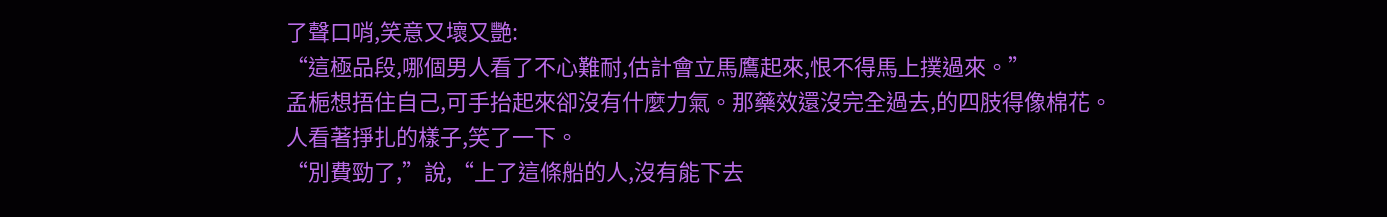了聲口哨,笑意又壞又艷:
“這極品段,哪個男人看了不心難耐,估計會立馬鷹起來,恨不得馬上撲過來。”
孟梔想捂住自己,可手抬起來卻沒有什麼力氣。那藥效還沒完全過去,的四肢得像棉花。
人看著掙扎的樣子,笑了一下。
“別費勁了,”說,“上了這條船的人,沒有能下去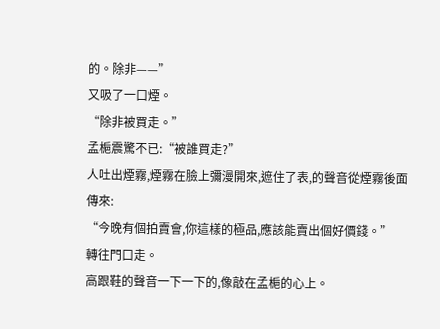的。除非——”
又吸了一口煙。
“除非被買走。”
孟梔震驚不已:“被誰買走?”
人吐出煙霧,煙霧在臉上彌漫開來,遮住了表,的聲音從煙霧後面傳來:
“今晚有個拍賣會,你這樣的極品,應該能賣出個好價錢。”
轉往門口走。
高跟鞋的聲音一下一下的,像敲在孟梔的心上。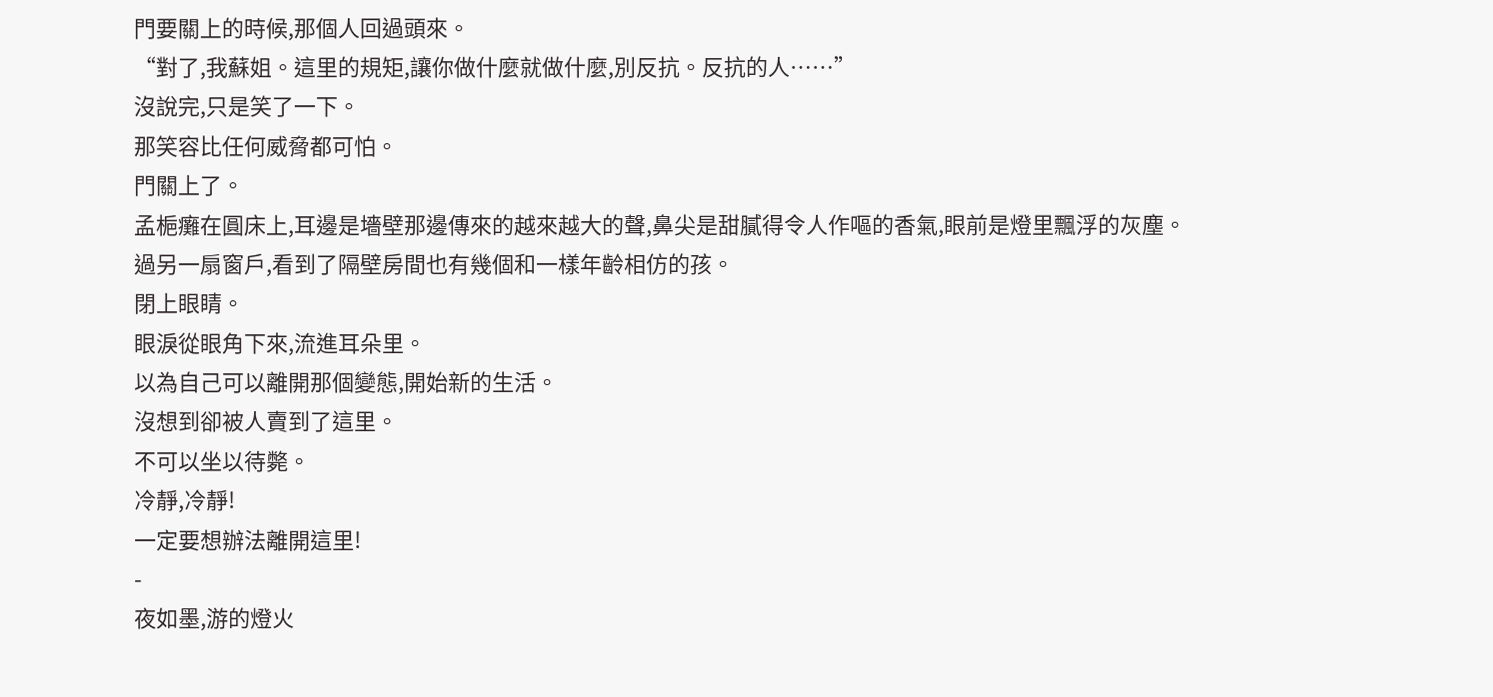門要關上的時候,那個人回過頭來。
“對了,我蘇姐。這里的規矩,讓你做什麼就做什麼,別反抗。反抗的人……”
沒說完,只是笑了一下。
那笑容比任何威脅都可怕。
門關上了。
孟梔癱在圓床上,耳邊是墻壁那邊傳來的越來越大的聲,鼻尖是甜膩得令人作嘔的香氣,眼前是燈里飄浮的灰塵。
過另一扇窗戶,看到了隔壁房間也有幾個和一樣年齡相仿的孩。
閉上眼睛。
眼淚從眼角下來,流進耳朵里。
以為自己可以離開那個變態,開始新的生活。
沒想到卻被人賣到了這里。
不可以坐以待斃。
冷靜,冷靜!
一定要想辦法離開這里!
-
夜如墨,游的燈火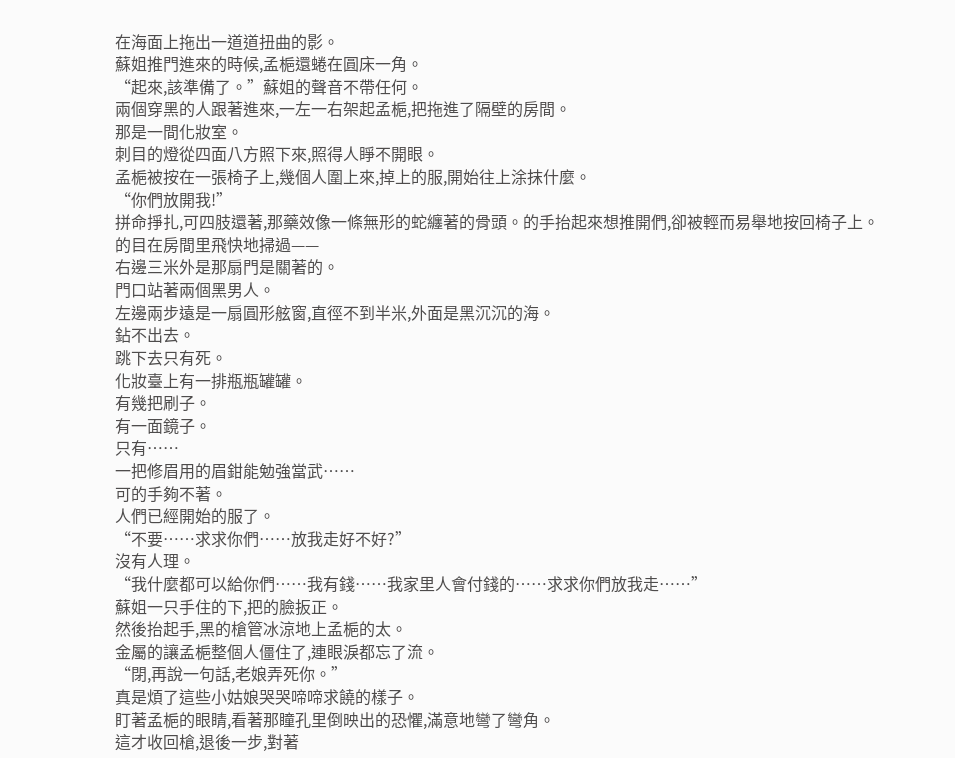在海面上拖出一道道扭曲的影。
蘇姐推門進來的時候,孟梔還蜷在圓床一角。
“起來,該準備了。”蘇姐的聲音不帶任何。
兩個穿黑的人跟著進來,一左一右架起孟梔,把拖進了隔壁的房間。
那是一間化妝室。
刺目的燈從四面八方照下來,照得人睜不開眼。
孟梔被按在一張椅子上,幾個人圍上來,掉上的服,開始往上涂抹什麼。
“你們放開我!”
拼命掙扎,可四肢還著,那藥效像一條無形的蛇纏著的骨頭。的手抬起來想推開們,卻被輕而易舉地按回椅子上。
的目在房間里飛快地掃過——
右邊三米外是那扇門是關著的。
門口站著兩個黑男人。
左邊兩步遠是一扇圓形舷窗,直徑不到半米,外面是黑沉沉的海。
鉆不出去。
跳下去只有死。
化妝臺上有一排瓶瓶罐罐。
有幾把刷子。
有一面鏡子。
只有……
一把修眉用的眉鉗能勉強當武……
可的手夠不著。
人們已經開始的服了。
“不要……求求你們……放我走好不好?”
沒有人理。
“我什麼都可以給你們……我有錢……我家里人會付錢的……求求你們放我走……”
蘇姐一只手住的下,把的臉扳正。
然後抬起手,黑的槍管冰涼地上孟梔的太。
金屬的讓孟梔整個人僵住了,連眼淚都忘了流。
“閉,再說一句話,老娘弄死你。”
真是煩了這些小姑娘哭哭啼啼求饒的樣子。
盯著孟梔的眼睛,看著那瞳孔里倒映出的恐懼,滿意地彎了彎角。
這才收回槍,退後一步,對著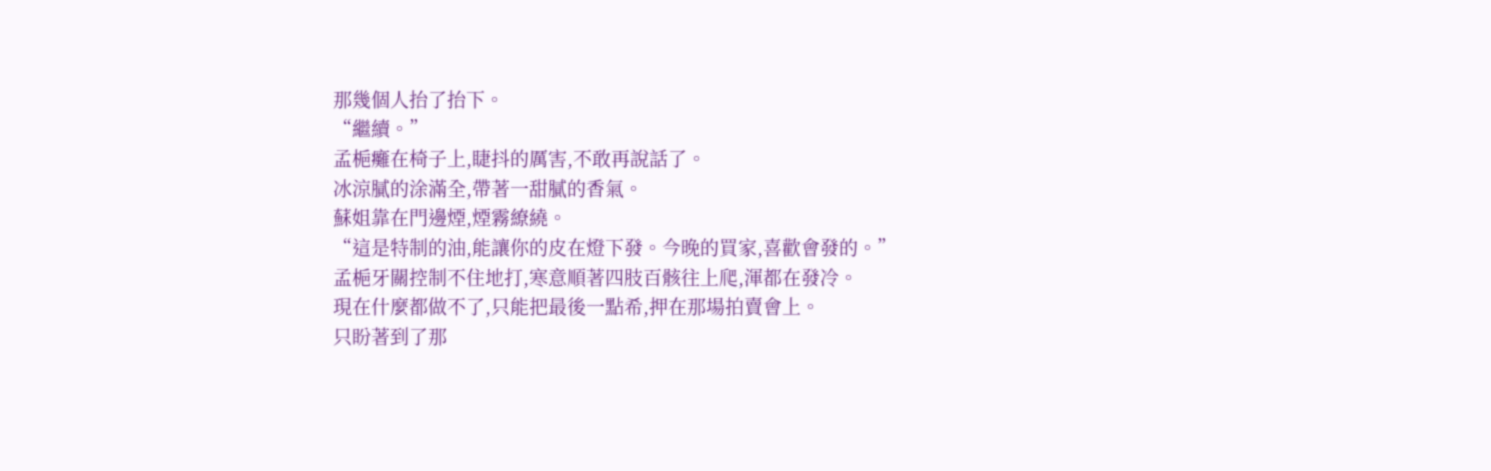那幾個人抬了抬下。
“繼續。”
孟梔癱在椅子上,睫抖的厲害,不敢再說話了。
冰涼膩的涂滿全,帶著一甜膩的香氣。
蘇姐靠在門邊煙,煙霧繚繞。
“這是特制的油,能讓你的皮在燈下發。今晚的買家,喜歡會發的。”
孟梔牙關控制不住地打,寒意順著四肢百骸往上爬,渾都在發冷。
現在什麼都做不了,只能把最後一點希,押在那場拍賣會上。
只盼著到了那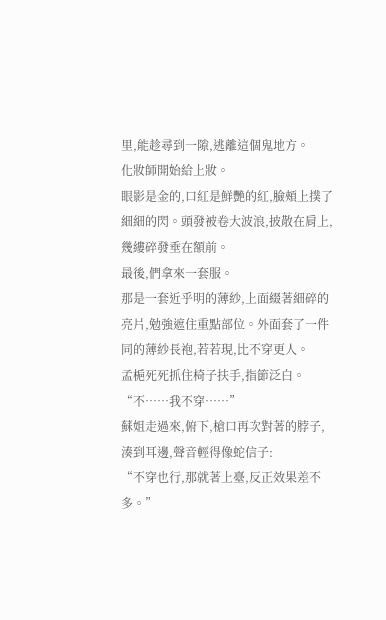里,能趁尋到一隙,逃離這個鬼地方。
化妝師開始給上妝。
眼影是金的,口紅是鮮艷的紅,臉頰上撲了細細的閃。頭發被卷大波浪,披散在肩上,幾縷碎發垂在額前。
最後,們拿來一套服。
那是一套近乎明的薄紗,上面綴著細碎的亮片,勉強遮住重點部位。外面套了一件同的薄紗長袍,若若現,比不穿更人。
孟梔死死抓住椅子扶手,指節泛白。
“不……我不穿……”
蘇姐走過來,俯下,槍口再次對著的脖子,湊到耳邊,聲音輕得像蛇信子:
“不穿也行,那就著上臺,反正效果差不多。”